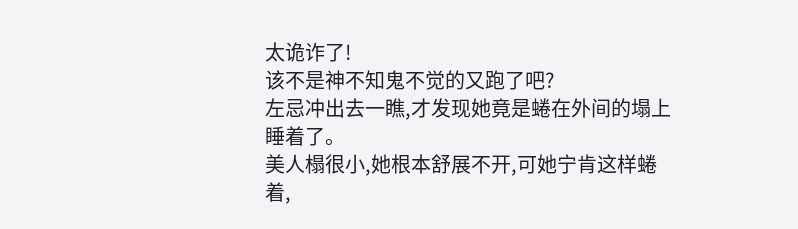太诡诈了!
该不是神不知鬼不觉的又跑了吧?
左忌冲出去一瞧,才发现她竟是蜷在外间的塌上睡着了。
美人榻很小,她根本舒展不开,可她宁肯这样蜷着,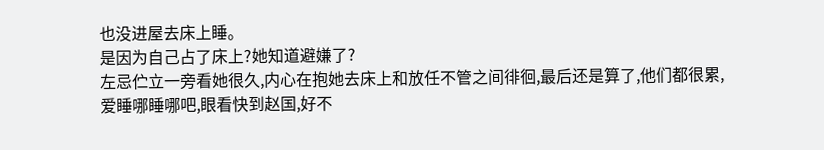也没进屋去床上睡。
是因为自己占了床上?她知道避嫌了?
左忌伫立一旁看她很久,内心在抱她去床上和放任不管之间徘徊,最后还是算了,他们都很累,爱睡哪睡哪吧,眼看快到赵国,好不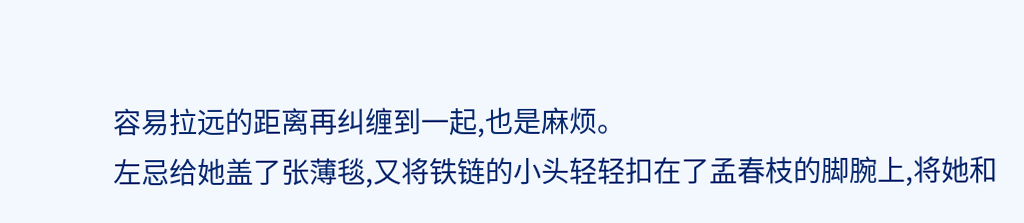容易拉远的距离再纠缠到一起,也是麻烦。
左忌给她盖了张薄毯,又将铁链的小头轻轻扣在了孟春枝的脚腕上,将她和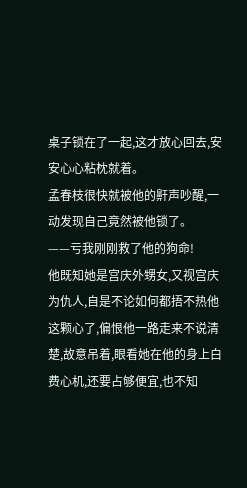桌子锁在了一起,这才放心回去,安安心心粘枕就着。
孟春枝很快就被他的鼾声吵醒,一动发现自己竟然被他锁了。
——亏我刚刚救了他的狗命!
他既知她是宫庆外甥女,又视宫庆为仇人,自是不论如何都捂不热他这颗心了,偏恨他一路走来不说清楚,故意吊着,眼看她在他的身上白费心机,还要占够便宜,也不知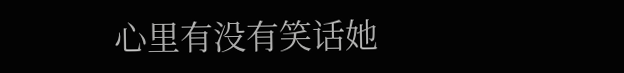心里有没有笑话她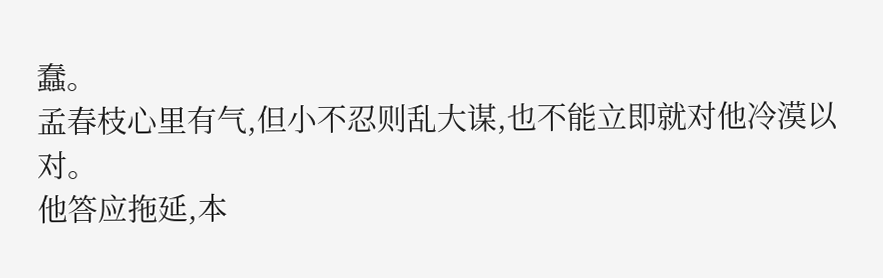蠢。
孟春枝心里有气,但小不忍则乱大谋,也不能立即就对他冷漠以对。
他答应拖延,本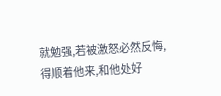就勉强,若被激怒必然反悔,得顺着他来,和他处好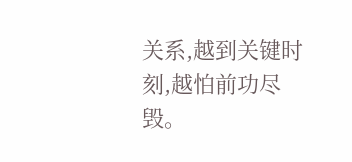关系,越到关键时刻,越怕前功尽毁。